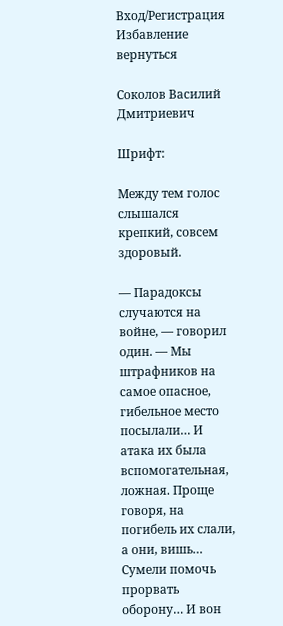Вход/Регистрация
Избавление
вернуться

Соколов Василий Дмитриевич

Шрифт:

Между тем голос слышался крепкий, совсем здоровый.

— Парадоксы случаются на войне, — говорил один. — Мы штрафников на самое опасное, гибельное место посылали… И атака их была вспомогательная, ложная. Проще говоря, на погибель их слали, а они, вишь… Сумели помочь прорвать оборону… И вон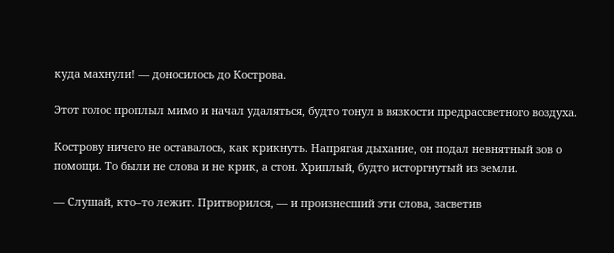куда махнули! — доносилось до Кострова.

Этот голос проплыл мимо и начал удаляться, будто тонул в вязкости предрассветного воздуха.

Кострову ничего не оставалось, как крикнуть. Напрягая дыхание, он подал невнятный зов о помощи. То были не слова и не крик, а стон. Хриплый, будто исторгнутый из земли.

— Слушай, кто–то лежит. Притворился, — и произнесший эти слова, засветив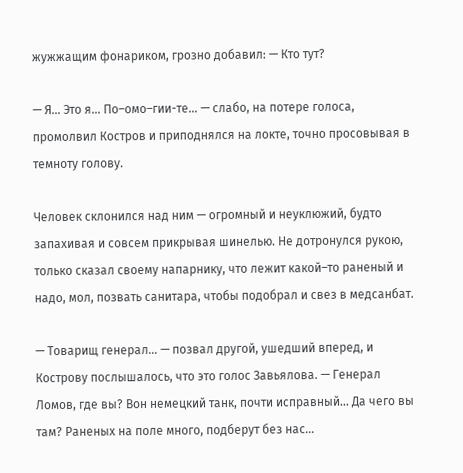жужжащим фонариком, грозно добавил: — Кто тут?

— Я… Это я… По–омо–гии-те… — слабо, на потере голоса, промолвил Костров и приподнялся на локте, точно просовывая в темноту голову.

Человек склонился над ним — огромный и неуклюжий, будто запахивая и совсем прикрывая шинелью. Не дотронулся рукою, только сказал своему напарнику, что лежит какой–то раненый и надо, мол, позвать санитара, чтобы подобрал и свез в медсанбат.

— Товарищ генерал… — позвал другой, ушедший вперед, и Кострову послышалось, что это голос Завьялова. — Генерал Ломов, где вы? Вон немецкий танк, почти исправный… Да чего вы там? Раненых на поле много, подберут без нас…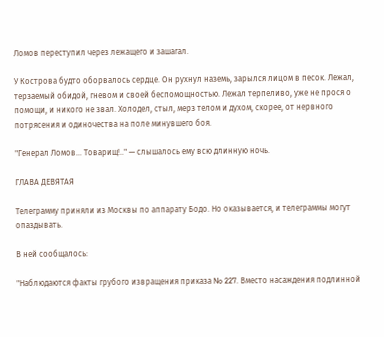Ломов переступил через лежащего и зашагал.

У Кострова будто оборвалось сердце. Он рухнул наземь, зарылся лицом в песок. Лежал, терзаемый обидой, гневом и своей беспомощностью. Лежал терпеливо, уже не прося о помощи, и никого не звал. Холодел, стыл, мерз телом и духом, скорее, от нервного потрясения и одиночества на поле минувшего боя.

"Генерал Ломов… Товарищ!.." — слышалось ему всю длинную ночь.

ГЛАВА ДЕВЯТАЯ

Телеграмму приняли из Москвы по аппарату Бодо. Но оказывается, и телеграммы могут опаздывать.

В ней сообщалось:

"Наблюдаются факты грубого извращения приказа No 227. Вместо насаждения подлинной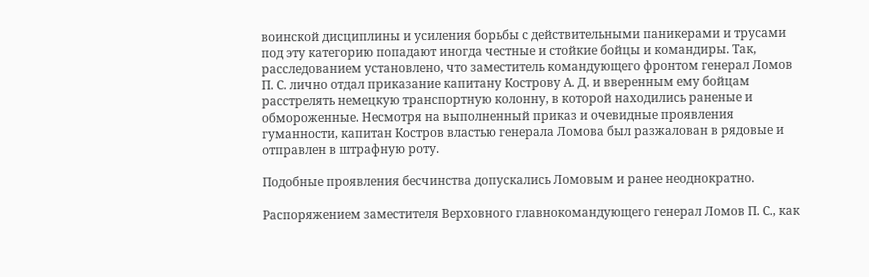воинской дисциплины и усиления борьбы с действительными паникерами и трусами под эту категорию попадают иногда честные и стойкие бойцы и командиры. Так, расследованием установлено, что заместитель командующего фронтом генерал Ломов П. С. лично отдал приказание капитану Кострову А. Д. и вверенным ему бойцам расстрелять немецкую транспортную колонну, в которой находились раненые и обмороженные. Несмотря на выполненный приказ и очевидные проявления гуманности, капитан Костров властью генерала Ломова был разжалован в рядовые и отправлен в штрафную роту.

Подобные проявления бесчинства допускались Ломовым и ранее неоднократно.

Распоряжением заместителя Верховного главнокомандующего генерал Ломов П. С., как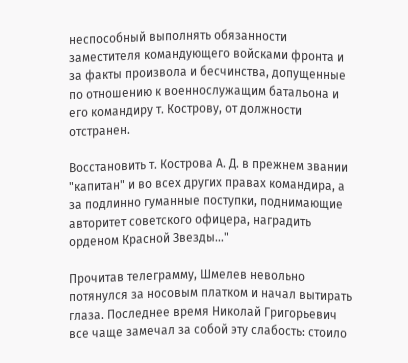неспособный выполнять обязанности заместителя командующего войсками фронта и за факты произвола и бесчинства, допущенные по отношению к военнослужащим батальона и его командиру т. Кострову, от должности отстранен.

Восстановить т. Кострова А. Д. в прежнем звании "капитан" и во всех других правах командира, а за подлинно гуманные поступки, поднимающие авторитет советского офицера, наградить орденом Красной Звезды…"

Прочитав телеграмму, Шмелев невольно потянулся за носовым платком и начал вытирать глаза. Последнее время Николай Григорьевич все чаще замечал за собой эту слабость: стоило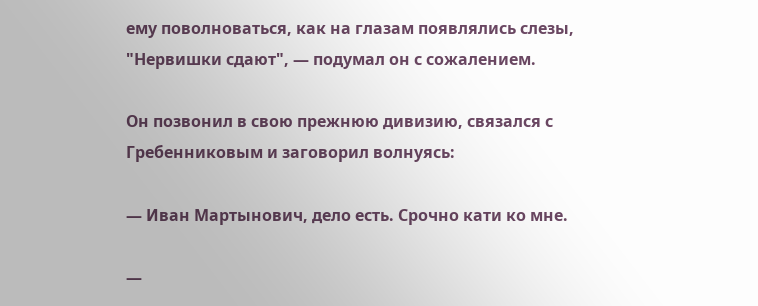ему поволноваться, как на глазам появлялись слезы, "Нервишки сдают", — подумал он с сожалением.

Он позвонил в свою прежнюю дивизию, связался с Гребенниковым и заговорил волнуясь:

— Иван Мартынович, дело есть. Срочно кати ко мне.

—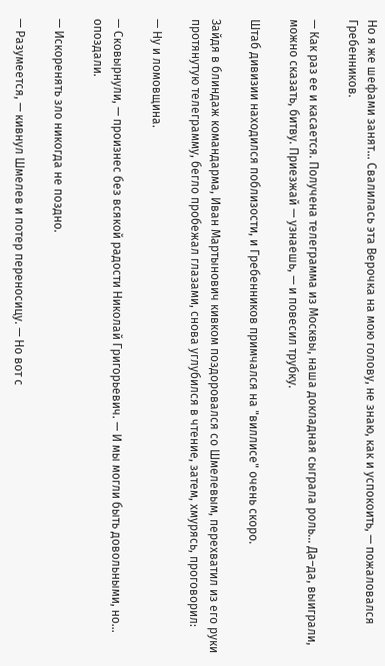Но я же шефами занят… Свалилась эта Верочка на мою голову, не знаю, как и успокоить, — пожаловался Гребенников.

— Как раз ее и касается. Получена телеграмма из Москвы, наша докладная сыграла роль… Да–да, выиграли, можно сказать, битву. Приезжай — узнаешь, — и повесил трубку.

Штаб дивизии находился поблизости, и Гребенников примчался на "виллисе" очень скоро.

Зайдя в блиндаж командарма, Иван Мартынович кивком поздоровался со Шмелевым, перехватил из его руки протянутую телеграмму, бегло пробежал глазами, снова углубился в чтение, затем, хмурясь, проговорил:

— Ну и ломовщина.

— Сковырнули, — произнес без всякой радости Николай Григорьевич. — И мы могли быть довольными, но… опоздали.

— Искоренять зло никогда не поздно.

— Разумеется, — кивнул Шмелев и потер переносицу. — Но вот с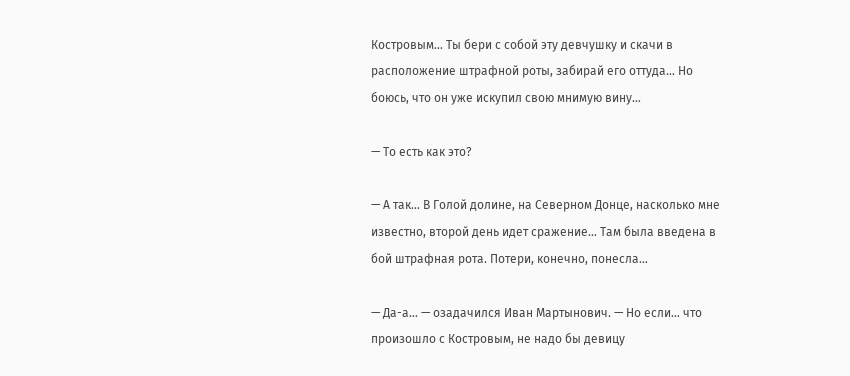Костровым… Ты бери с собой эту девчушку и скачи в расположение штрафной роты, забирай его оттуда… Но боюсь, что он уже искупил свою мнимую вину…

— То есть как это?

— А так… В Голой долине, на Северном Донце, насколько мне известно, второй день идет сражение… Там была введена в бой штрафная рота. Потери, конечно, понесла…

— Да-а… — озадачился Иван Мартынович. — Но если… что произошло с Костровым, не надо бы девицу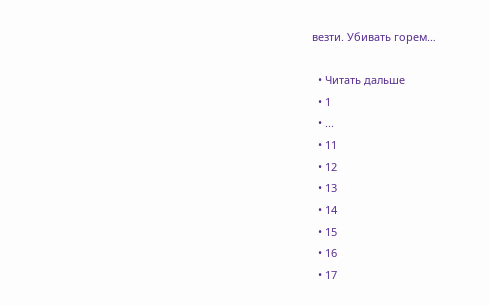везти. Убивать горем…

  • Читать дальше
  • 1
  • ...
  • 11
  • 12
  • 13
  • 14
  • 15
  • 16
  • 17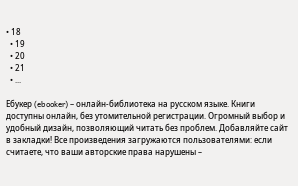• 18
  • 19
  • 20
  • 21
  • ...

Ебукер (ebooker) – онлайн-библиотека на русском языке. Книги доступны онлайн, без утомительной регистрации. Огромный выбор и удобный дизайн, позволяющий читать без проблем. Добавляйте сайт в закладки! Все произведения загружаются пользователями: если считаете, что ваши авторские права нарушены –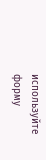используйте форму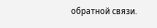обратной связи.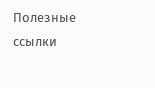Полезные ссылки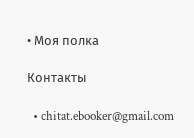• Моя полка

Контакты

  • chitat.ebooker@gmail.com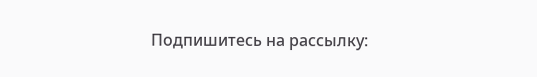Подпишитесь на рассылку: